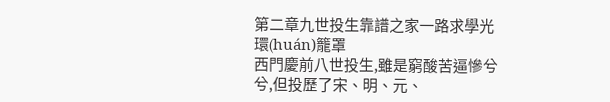第二章九世投生靠譜之家一路求學光環(huán)籠罩
西門慶前八世投生,雖是窮酸苦逼慘兮兮,但投歷了宋、明、元、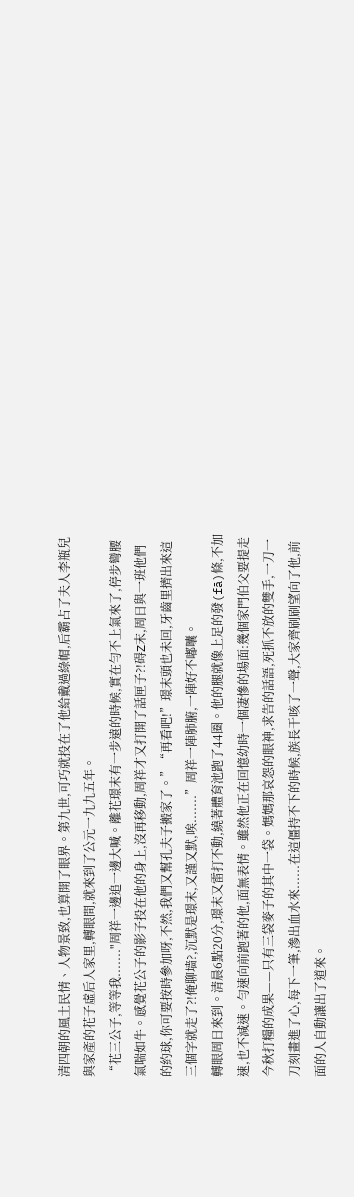清四朝的風土民情、人物景致,也算開了眼界。第九世,可巧就投在了他給戴過綠帽,后霸占了夫人李瓶兒與家產的花子虛后人家里,轉眼間,就來到了公元一九九五年。
“花三公子,等等我......."周祥一邊追一邊大喊。離花璟末有一步遠的時候,實在勻不上氣來了,停步彎腰氣喘如牛。感覺花公子的影子投在他的身上,沒再移動,周祥才又打開了話匣子?!碍Z末,周日與一班他們的約球,你可要按時參加呀,不然,我們又幫孔夫子搬家了。”“再看吧!”璟末頭也未回,牙齒里擠出來這三個字就走了?!俺聊墙?,沉默是璟末,又謹又默,唉.......”周祥一陣肺腑,一陣好不嘟囔。
轉眼周日來到。清晨6點20分,璟末又雷打不動,繞著體育池跑了44圈。他的腿就像上足的發(fā)條,不加速,也不減速。勻速向前跑著的他,面無表情。雖然他正在回憶幼時一個凄慘的場面:幾個家門伯父要提走今秋打糧的成果——只有三袋麥子的其中一袋。媽媽那哀怨的眼神,求告的話語,死抓不放的雙手,一刀一刀刻畫進了心,每下一筆,滲出血水來......在這僵持不下的時候,族長干咳了一聲,大家齊刷刷望向了他,前面的人自動讓出了道來。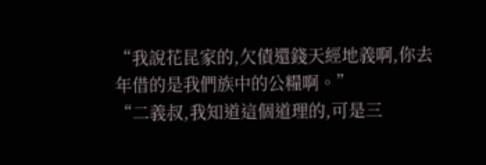“我說花昆家的,欠債還錢天經地義啊,你去年借的是我們族中的公糧啊。”
“二義叔,我知道這個道理的,可是三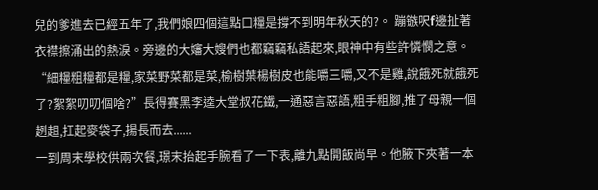兒的爹進去已經五年了,我們娘四個這點口糧是撐不到明年秋天的?。 蹦镞呎f邊扯著衣襟擦涌出的熱淚。旁邊的大嬸大嫂們也都竊竊私語起來,眼神中有些許憐憫之意。
“細糧粗糧都是糧,家菜野菜都是菜,榆樹葉楊樹皮也能嚼三嚼,又不是雞,說餓死就餓死了?絮絮叨叨個啥?”長得賽黑李逵大堂叔花鐵,一通惡言惡語,粗手粗腳,推了母親一個趔趄,扛起麥袋子,揚長而去......
一到周末學校供兩次餐,璟末抬起手腕看了一下表,離九點開飯尚早。他腋下夾著一本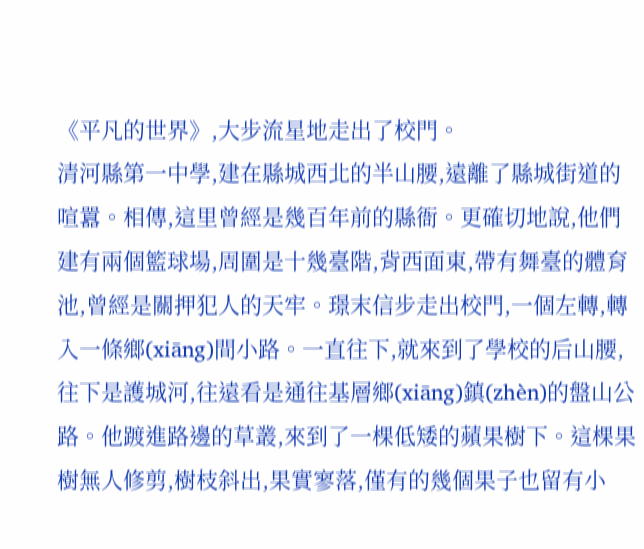《平凡的世界》,大步流星地走出了校門。
清河縣第一中學,建在縣城西北的半山腰,遠離了縣城街道的喧囂。相傳,這里曾經是幾百年前的縣衙。更確切地說,他們建有兩個籃球場,周圍是十幾臺階,背西面東,帶有舞臺的體育池,曾經是關押犯人的天牢。璟末信步走出校門,一個左轉,轉入一條鄉(xiāng)間小路。一直往下,就來到了學校的后山腰,往下是護城河,往遠看是通往基層鄉(xiāng)鎮(zhèn)的盤山公路。他踱進路邊的草叢,來到了一棵低矮的蘋果樹下。這棵果樹無人修剪,樹枝斜出,果實寥落,僅有的幾個果子也留有小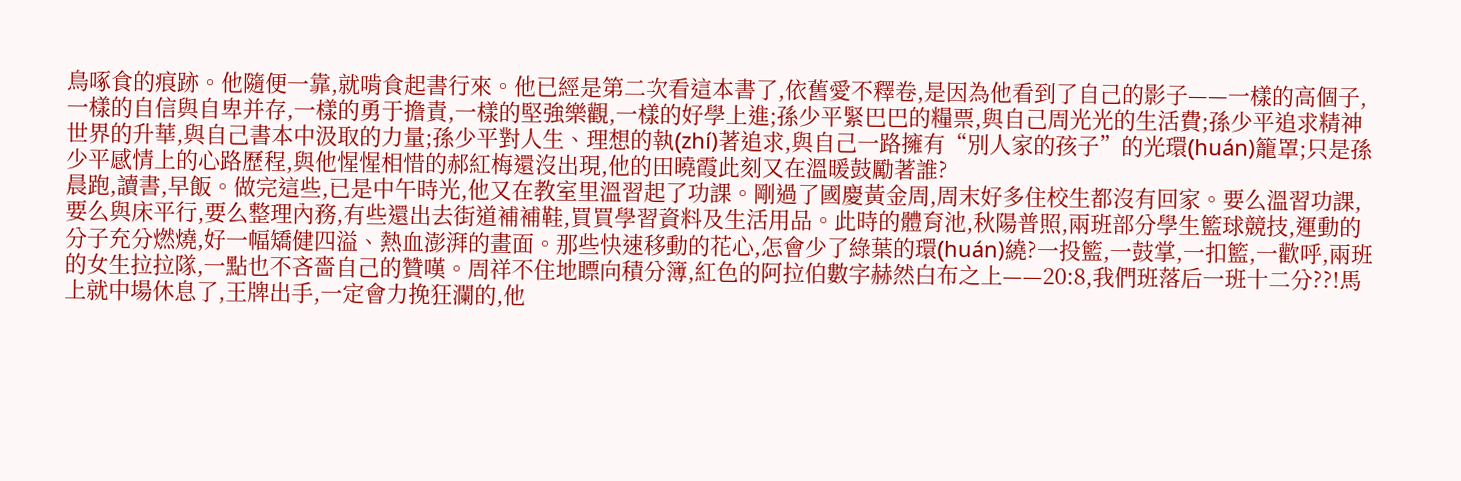鳥啄食的痕跡。他隨便一靠,就啃食起書行來。他已經是第二次看這本書了,依舊愛不釋卷,是因為他看到了自己的影子——一樣的高個子,一樣的自信與自卑并存,一樣的勇于擔責,一樣的堅強樂觀,一樣的好學上進;孫少平緊巴巴的糧票,與自己周光光的生活費;孫少平追求精神世界的升華,與自己書本中汲取的力量;孫少平對人生、理想的執(zhí)著追求,與自己一路擁有“別人家的孩子”的光環(huán)籠罩;只是孫少平感情上的心路歷程,與他惺惺相惜的郝紅梅還沒出現,他的田曉霞此刻又在溫暖鼓勵著誰?
晨跑,讀書,早飯。做完這些,已是中午時光,他又在教室里溫習起了功課。剛過了國慶黃金周,周末好多住校生都沒有回家。要么溫習功課,要么與床平行,要么整理內務,有些還出去街道補補鞋,買買學習資料及生活用品。此時的體育池,秋陽普照,兩班部分學生籃球競技,運動的分子充分燃燒,好一幅矯健四溢、熱血澎湃的畫面。那些快速移動的花心,怎會少了綠葉的環(huán)繞?一投籃,一鼓掌,一扣籃,一歡呼,兩班的女生拉拉隊,一點也不吝嗇自己的贊嘆。周祥不住地瞟向積分簿,紅色的阿拉伯數字赫然白布之上——20:8,我們班落后一班十二分??!馬上就中場休息了,王牌出手,一定會力挽狂瀾的,他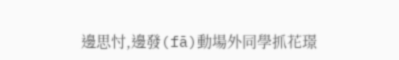邊思忖,邊發(fā)動場外同學抓花璟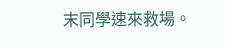末同學速來救場。